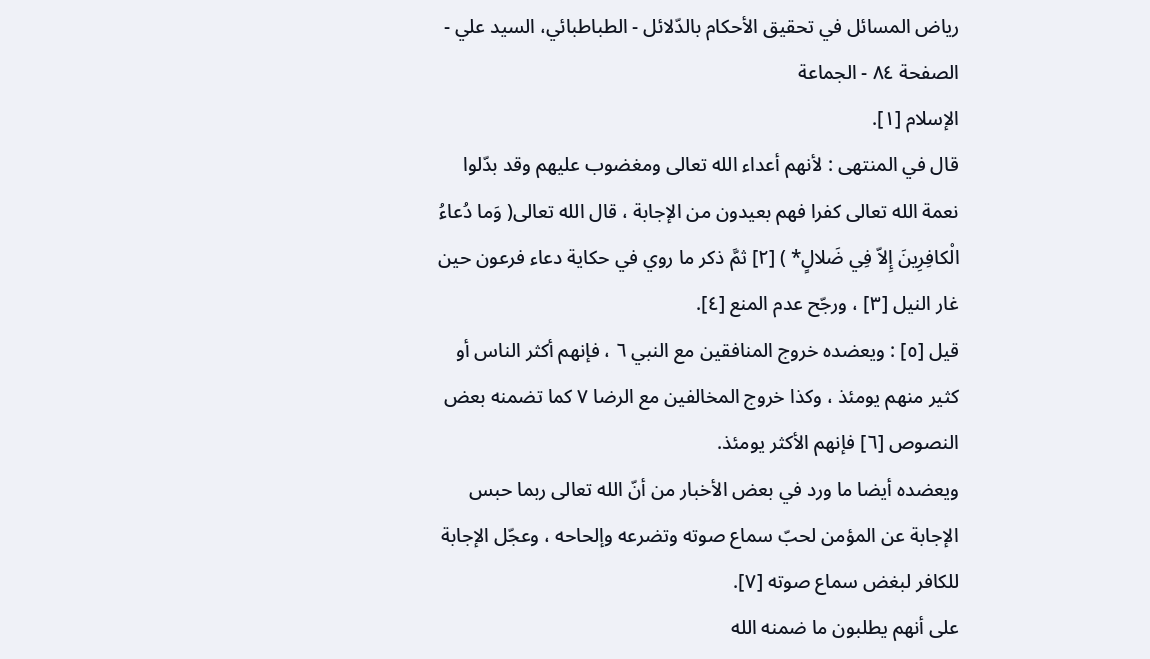رياض المسائل في تحقيق الأحكام بالدّلائل - الطباطبائي، السيد علي - الصفحة ٨٤ - الجماعة
الإسلام [١].
قال في المنتهى : لأنهم أعداء الله تعالى ومغضوب عليهم وقد بدّلوا نعمة الله تعالى كفرا فهم بعيدون من الإجابة ، قال الله تعالى( وَما دُعاءُ الْكافِرِينَ إِلاّ فِي ضَلالٍ* ) [٢] ثمَّ ذكر ما روي في حكاية دعاء فرعون حين غار النيل [٣] ، ورجّح عدم المنع [٤].
قيل [٥] : ويعضده خروج المنافقين مع النبي ٦ ، فإنهم أكثر الناس أو كثير منهم يومئذ ، وكذا خروج المخالفين مع الرضا ٧ كما تضمنه بعض النصوص [٦] فإنهم الأكثر يومئذ.
ويعضده أيضا ما ورد في بعض الأخبار من أنّ الله تعالى ربما حبس الإجابة عن المؤمن لحبّ سماع صوته وتضرعه وإلحاحه ، وعجّل الإجابة للكافر لبغض سماع صوته [٧].
على أنهم يطلبون ما ضمنه الله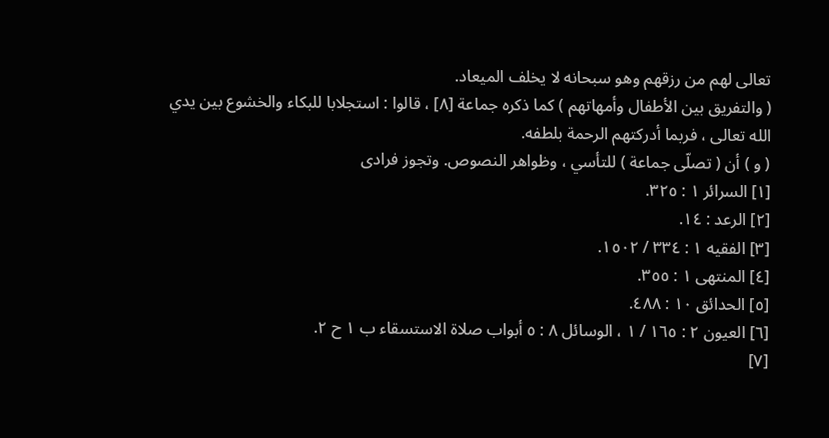تعالى لهم من رزقهم وهو سبحانه لا يخلف الميعاد.
( والتفريق بين الأطفال وأمهاتهم ) كما ذكره جماعة [٨] ، قالوا : استجلابا للبكاء والخشوع بين يدي الله تعالى ، فربما أدركتهم الرحمة بلطفه.
( و ) أن ( تصلّى جماعة ) للتأسي ، وظواهر النصوص. وتجوز فرادى
[١] السرائر ١ : ٣٢٥.
[٢] الرعد : ١٤.
[٣] الفقيه ١ : ٣٣٤ / ١٥٠٢.
[٤] المنتهى ١ : ٣٥٥.
[٥] الحدائق ١٠ : ٤٨٨.
[٦] العيون ٢ : ١٦٥ / ١ ، الوسائل ٨ : ٥ أبواب صلاة الاستسقاء ب ١ ح ٢.
[٧]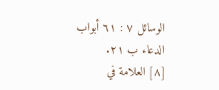الوسائل ٧ : ٦١ أبواب الدعاء ب ٢١.
[٨] العلامة في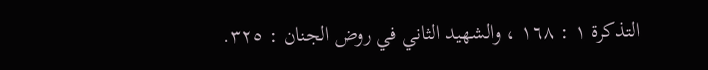التذكرة ١ : ١٦٨ ، والشهيد الثاني في روض الجنان : ٣٢٥.